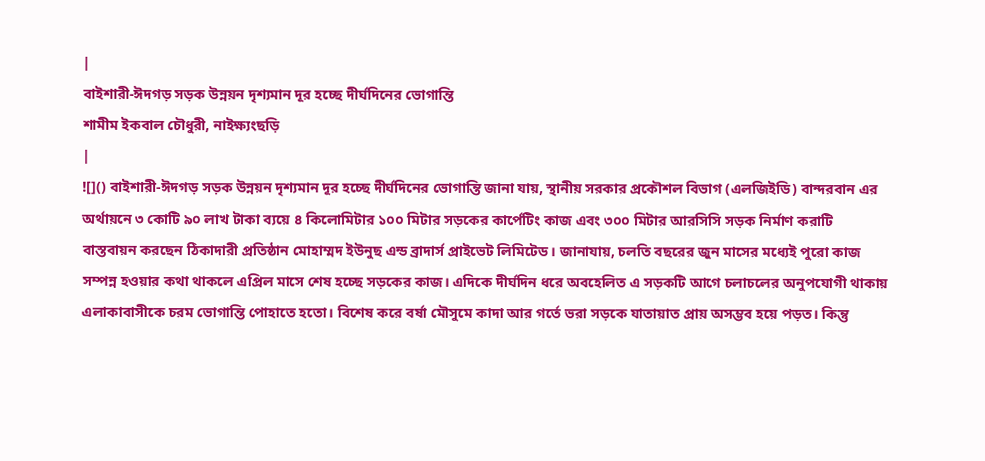|
বাইশারী-ঈদগড় সড়ক উন্নয়ন দৃশ্যমান দূর হচ্ছে দীর্ঘদিনের ভোগান্তি
শামীম ইকবাল চৌধুরী, নাইক্ষ্যংছড়ি
|
![]() বাইশারী-ঈদগড় সড়ক উন্নয়ন দৃশ্যমান দূর হচ্ছে দীর্ঘদিনের ভোগান্তি জানা যায়, স্থানীয় সরকার প্রকৌশল বিভাগ (এলজিইডি) বান্দরবান এর অর্থায়নে ৩ কোটি ৯০ লাখ টাকা ব্যয়ে ৪ কিলোমিটার ১০০ মিটার সড়কের কার্পেটিং কাজ এবং ৩০০ মিটার আরসিসি সড়ক নির্মাণ করাটি বাস্তবায়ন করছেন ঠিকাদারী প্রতিষ্ঠান মোহাম্মদ ইউনুছ এন্ড ব্রাদার্স প্রাইভেট লিমিটেড। জানাযায়, চলতি বছরের জুন মাসের মধ্যেই পুরো কাজ সম্পন্ন হওয়ার কথা থাকলে এপ্রিল মাসে শেষ হচ্ছে সড়কের কাজ। এদিকে দীর্ঘদিন ধরে অবহেলিত এ সড়কটি আগে চলাচলের অনুপযোগী থাকায় এলাকাবাসীকে চরম ভোগান্তি পোহাতে হতো। বিশেষ করে বর্ষা মৌসুমে কাদা আর গর্তে ভরা সড়কে যাতায়াত প্রায় অসম্ভব হয়ে পড়ত। কিন্তু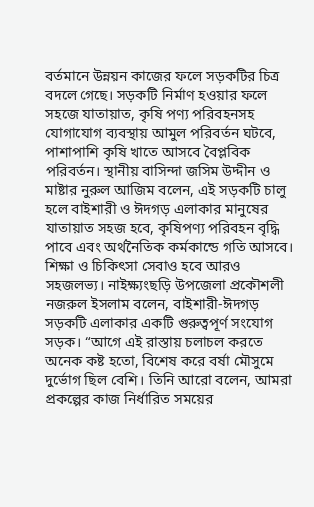বর্তমানে উন্নয়ন কাজের ফলে সড়কটির চিত্র বদলে গেছে। সড়কটি নির্মাণ হওয়ার ফলে সহজে যাতায়াত, কৃষি পণ্য পরিবহনসহ যোগাযোগ ব্যবস্থায় আমুল পরিবর্তন ঘটবে, পাশাপাশি কৃষি খাতে আসবে বৈপ্লবিক পরিবর্তন। স্থানীয় বাসিন্দা জসিম উদ্দীন ও মাষ্টার নুরুল আজিম বলেন, এই সড়কটি চালু হলে বাইশারী ও ঈদগড় এলাকার মানুষের যাতায়াত সহজ হবে, কৃষিপণ্য পরিবহন বৃদ্ধি পাবে এবং অর্থনৈতিক কর্মকান্ডে গতি আসবে। শিক্ষা ও চিকিৎসা সেবাও হবে আরও সহজলভ্য। নাইক্ষ্যংছড়ি উপজেলা প্রকৌশলী নজরুল ইসলাম বলেন, বাইশারী-ঈদগড় সড়কটি এলাকার একটি গুরুত্বপূর্ণ সংযোগ সড়ক। “আগে এই রাস্তায় চলাচল করতে অনেক কষ্ট হতো, বিশেষ করে বর্ষা মৌসুমে দুর্ভোগ ছিল বেশি। তিনি আরো বলেন, আমরা প্রকল্পের কাজ নির্ধারিত সময়ের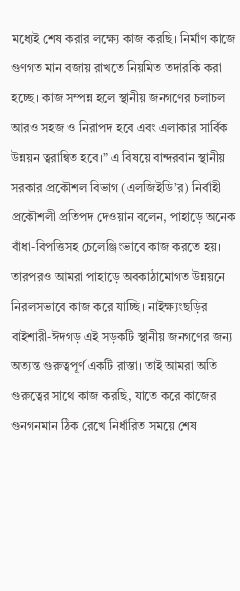মধ্যেই শেষ করার লক্ষ্যে কাজ করছি। নির্মাণ কাজে গুণগত মান বজায় রাখতে নিয়মিত তদারকি করা হচ্ছে। কাজ সম্পন্ন হলে স্থানীয় জনগণের চলাচল আরও সহজ ও নিরাপদ হবে এবং এলাকার সার্বিক উন্নয়ন ত্বরান্বিত হবে।” এ বিষয়ে বান্দরবান স্থানীয় সরকার প্রকৌশল বিভাগ (এলজিইডি’র) নির্বাহী প্রকৌশলী প্রতিপদ দেওয়ান বলেন, পাহাড়ে অনেক বাঁধা-বিপত্তিসহ চেলেঞ্জিংভাবে কাজ করতে হয়। তারপরও আমরা পাহাড়ে অবকাঠামোগত উন্নয়নে নিরলসভাবে কাজ করে যাচ্ছি। নাইক্ষ্যংছড়ির বাইশারী-ঈদগড় এই সড়কটি স্থানীয় জনগণের জন্য অত্যন্ত গুরুত্বপূর্ণ একটি রাস্তা। তাই আমরা অতি গুরুত্বের সাথে কাজ করছি, যাতে করে কাজের গুনগনমান ঠিক রেখে নির্ধারিত সময়ে শেষ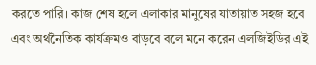করতে পারি। কাজ শেষ হলে এলাকার মানুষের যাতায়াত সহজ হবে এবং অর্থনৈতিক কার্যক্রমও বাড়বে বলে মনে করেন এলজিইডির এই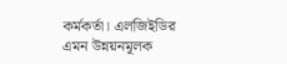কর্মকর্তা। এলজিইডির এমন উন্নয়নমূলক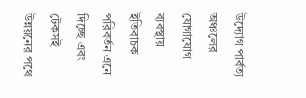উদ্যোগ পার্বত্য অঞ্চলের যোগাযোগ ব্যবস্থায় ইতিবাচক পরিবর্তন এনে দিচ্ছে এবং টেকসই উন্নয়নের পথে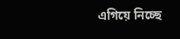এগিয়ে নিচ্ছে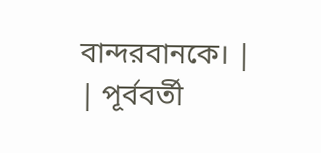বান্দরবানকে। |
| পূর্ববর্তী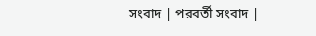সংবাদ | পরবর্তী সংবাদ |